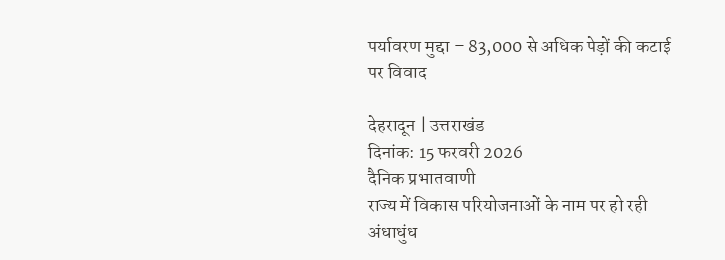पर्यावरण मुद्दा – 83,000 से अधिक पेड़ों की कटाई पर विवाद

देहरादून | उत्तराखंड
दिनांक: 15 फरवरी 2026
दैनिक प्रभातवाणी
राज्य में विकास परियोजनाओं के नाम पर हो रही अंधाधुंध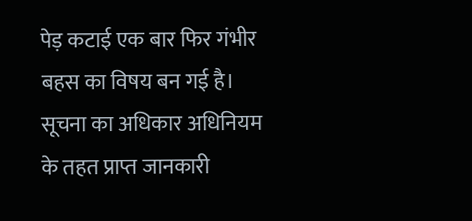पेड़ कटाई एक बार फिर गंभीर बहस का विषय बन गई है। सूचना का अधिकार अधिनियम के तहत प्राप्त जानकारी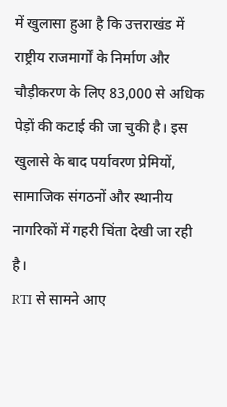में खुलासा हुआ है कि उत्तराखंड में राष्ट्रीय राजमार्गों के निर्माण और चौड़ीकरण के लिए 83,000 से अधिक पेड़ों की कटाई की जा चुकी है। इस खुलासे के बाद पर्यावरण प्रेमियों, सामाजिक संगठनों और स्थानीय नागरिकों में गहरी चिंता देखी जा रही है।
RTI से सामने आए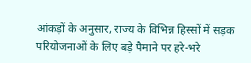आंकड़ों के अनुसार, राज्य के विभिन्न हिस्सों में सड़क परियोजनाओं के लिए बड़े पैमाने पर हरे-भरे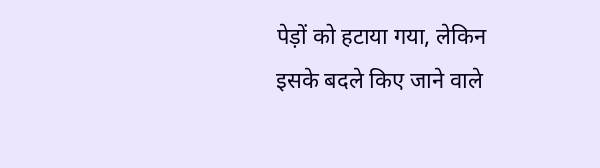पेड़ों को हटाया गया, लेकिन इसके बदले किए जाने वाले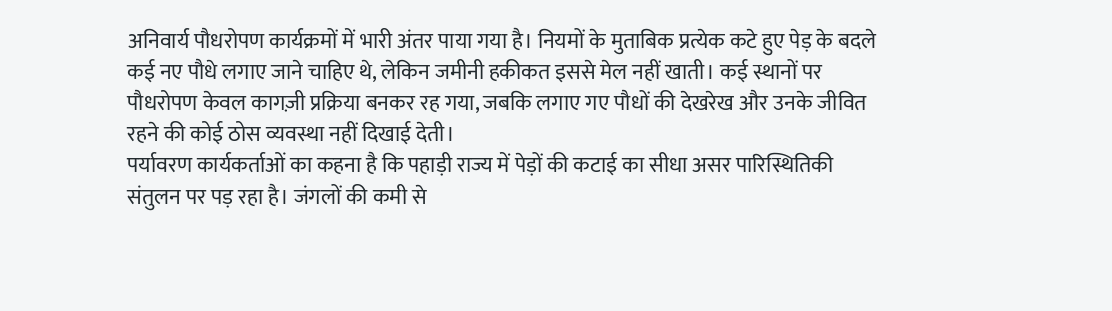अनिवार्य पौधरोपण कार्यक्रमों में भारी अंतर पाया गया है। नियमों के मुताबिक प्रत्येक कटे हुए पेड़ के बदले कई नए पौधे लगाए जाने चाहिए थे, लेकिन जमीनी हकीकत इससे मेल नहीं खाती। कई स्थानों पर पौधरोपण केवल कागज़ी प्रक्रिया बनकर रह गया, जबकि लगाए गए पौधों की देखरेख और उनके जीवित रहने की कोई ठोस व्यवस्था नहीं दिखाई देती।
पर्यावरण कार्यकर्ताओं का कहना है कि पहाड़ी राज्य में पेड़ों की कटाई का सीधा असर पारिस्थितिकी संतुलन पर पड़ रहा है। जंगलों की कमी से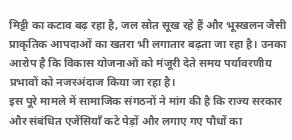मिट्टी का कटाव बढ़ रहा है, जल स्रोत सूख रहे हैं और भूस्खलन जैसी प्राकृतिक आपदाओं का खतरा भी लगातार बढ़ता जा रहा है। उनका आरोप है कि विकास योजनाओं को मंजूरी देते समय पर्यावरणीय प्रभावों को नजरअंदाज किया जा रहा है।
इस पूरे मामले में सामाजिक संगठनों ने मांग की है कि राज्य सरकार और संबंधित एजेंसियाँ कटे पेड़ों और लगाए गए पौधों का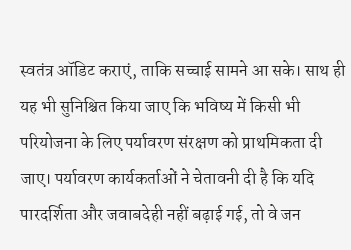स्वतंत्र ऑडिट कराएं, ताकि सच्चाई सामने आ सके। साथ ही यह भी सुनिश्चित किया जाए कि भविष्य में किसी भी परियोजना के लिए पर्यावरण संरक्षण को प्राथमिकता दी जाए। पर्यावरण कार्यकर्ताओं ने चेतावनी दी है कि यदि पारदर्शिता और जवाबदेही नहीं बढ़ाई गई, तो वे जन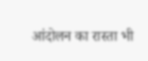आंदोलन का रास्ता भी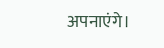अपनाएंगे।